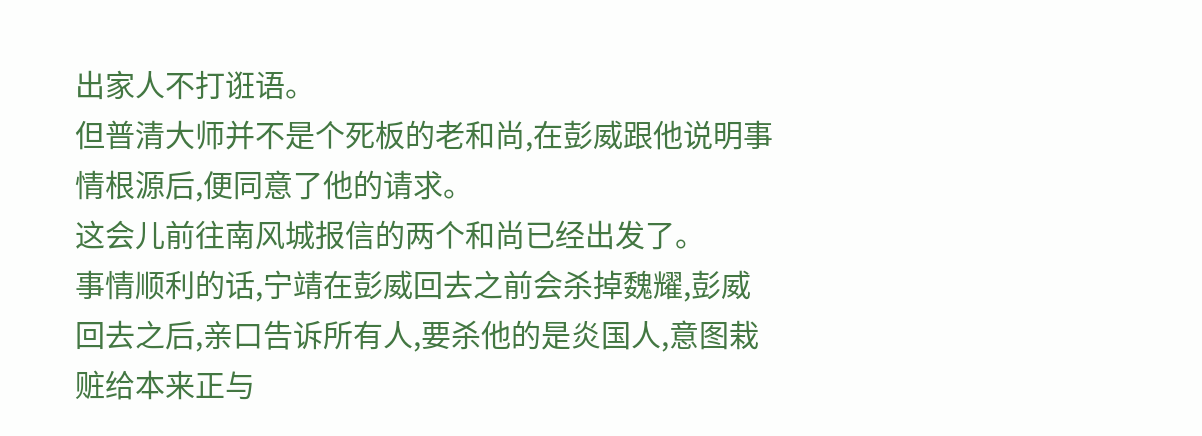出家人不打诳语。
但普清大师并不是个死板的老和尚,在彭威跟他说明事情根源后,便同意了他的请求。
这会儿前往南风城报信的两个和尚已经出发了。
事情顺利的话,宁靖在彭威回去之前会杀掉魏耀,彭威回去之后,亲口告诉所有人,要杀他的是炎国人,意图栽赃给本来正与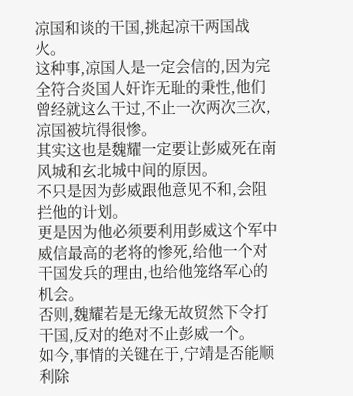凉国和谈的干国,挑起凉干两国战火。
这种事,凉国人是一定会信的,因为完全符合炎国人奸诈无耻的秉性,他们曾经就这么干过,不止一次两次三次,凉国被坑得很惨。
其实这也是魏耀一定要让彭威死在南风城和玄北城中间的原因。
不只是因为彭威跟他意见不和,会阻拦他的计划。
更是因为他必须要利用彭威这个军中威信最高的老将的惨死,给他一个对干国发兵的理由,也给他笼络军心的机会。
否则,魏耀若是无缘无故贸然下令打干国,反对的绝对不止彭威一个。
如今,事情的关键在于,宁靖是否能顺利除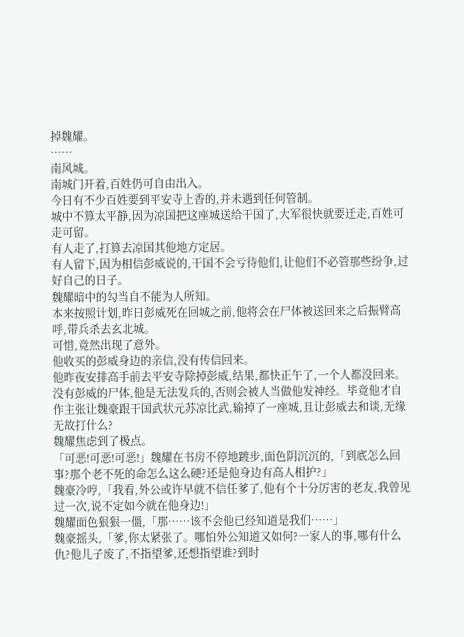掉魏耀。
……
南风城。
南城门开着,百姓仍可自由出入。
今日有不少百姓要到平安寺上香的,并未遇到任何管制。
城中不算太平静,因为凉国把这座城送给干国了,大军很快就要迁走,百姓可走可留。
有人走了,打算去凉国其他地方定居。
有人留下,因为相信彭威说的,干国不会亏待他们,让他们不必管那些纷争,过好自己的日子。
魏耀暗中的勾当自不能为人所知。
本来按照计划,昨日彭威死在回城之前,他将会在尸体被送回来之后振臂高呼,带兵杀去玄北城。
可惜,竟然出现了意外。
他收买的彭威身边的亲信,没有传信回来。
他昨夜安排高手前去平安寺除掉彭威,结果,都快正午了,一个人都没回来。
没有彭威的尸体,他是无法发兵的,否则会被人当做他发神经。毕竟他才自作主张让魏豪跟干国武状元苏凉比武,输掉了一座城,且让彭威去和谈,无缘无故打什么?
魏耀焦虑到了极点。
「可恶!可恶!可恶!」魏耀在书房不停地踱步,面色阴沉沉的,「到底怎么回事?那个老不死的命怎么这么硬?还是他身边有高人相护?」
魏豪冷哼,「我看,外公或许早就不信任爹了,他有个十分厉害的老友,我曾见过一次,说不定如今就在他身边!」
魏耀面色狠狠一僵,「那……该不会他已经知道是我们……」
魏豪摇头,「爹,你太紧张了。哪怕外公知道又如何?一家人的事,哪有什么仇?他儿子废了,不指望爹,还想指望谁?到时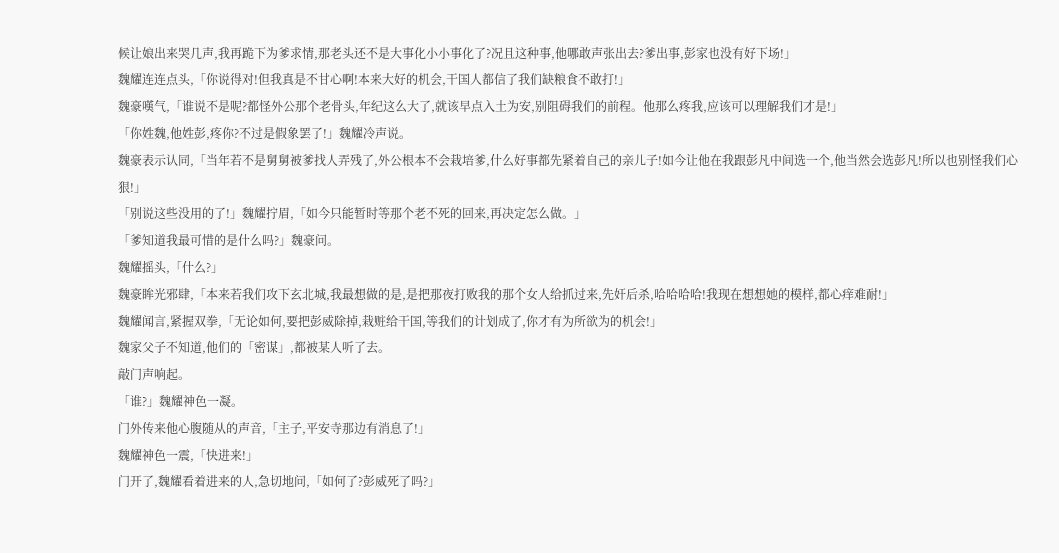候让娘出来哭几声,我再跪下为爹求情,那老头还不是大事化小小事化了?况且这种事,他哪敢声张出去?爹出事,彭家也没有好下场!」
魏耀连连点头,「你说得对!但我真是不甘心啊!本来大好的机会,干国人都信了我们缺粮食不敢打!」
魏豪嘆气,「谁说不是呢?都怪外公那个老骨头,年纪这么大了,就该早点入土为安,别阻碍我们的前程。他那么疼我,应该可以理解我们才是!」
「你姓魏,他姓彭,疼你?不过是假象罢了!」魏耀冷声说。
魏豪表示认同,「当年若不是舅舅被爹找人弄残了,外公根本不会栽培爹,什么好事都先紧着自己的亲儿子!如今让他在我跟彭凡中间选一个,他当然会选彭凡!所以也别怪我们心狠!」
「别说这些没用的了!」魏耀拧眉,「如今只能暂时等那个老不死的回来,再决定怎么做。」
「爹知道我最可惜的是什么吗?」魏豪问。
魏耀摇头,「什么?」
魏豪眸光邪肆,「本来若我们攻下玄北城,我最想做的是,是把那夜打败我的那个女人给抓过来,先奸后杀,哈哈哈哈!我现在想想她的模样,都心痒难耐!」
魏耀闻言,紧握双拳,「无论如何,要把彭威除掉,栽赃给干国,等我们的计划成了,你才有为所欲为的机会!」
魏家父子不知道,他们的「密谋」,都被某人听了去。
敲门声响起。
「谁?」魏耀神色一凝。
门外传来他心腹随从的声音,「主子,平安寺那边有消息了!」
魏耀神色一震,「快进来!」
门开了,魏耀看着进来的人,急切地问,「如何了?彭威死了吗?」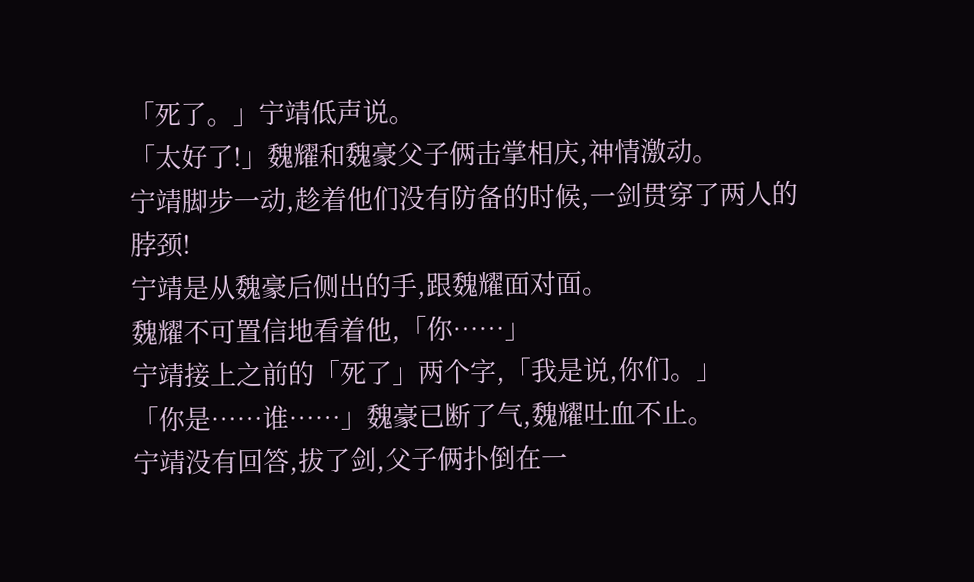「死了。」宁靖低声说。
「太好了!」魏耀和魏豪父子俩击掌相庆,神情激动。
宁靖脚步一动,趁着他们没有防备的时候,一剑贯穿了两人的脖颈!
宁靖是从魏豪后侧出的手,跟魏耀面对面。
魏耀不可置信地看着他,「你……」
宁靖接上之前的「死了」两个字,「我是说,你们。」
「你是……谁……」魏豪已断了气,魏耀吐血不止。
宁靖没有回答,拔了剑,父子俩扑倒在一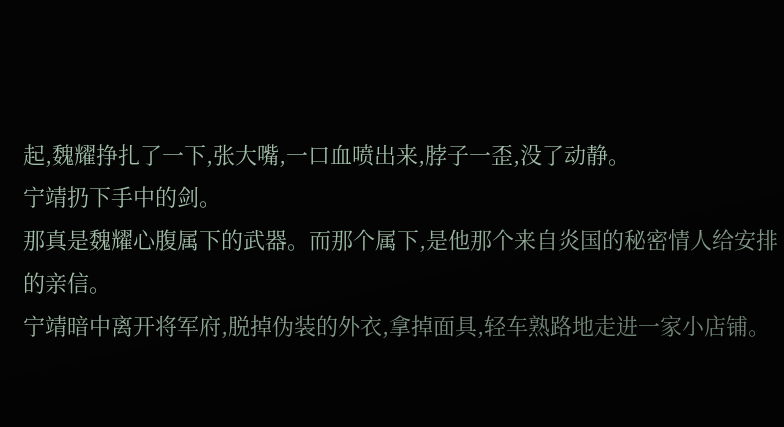起,魏耀挣扎了一下,张大嘴,一口血喷出来,脖子一歪,没了动静。
宁靖扔下手中的剑。
那真是魏耀心腹属下的武器。而那个属下,是他那个来自炎国的秘密情人给安排的亲信。
宁靖暗中离开将军府,脱掉伪装的外衣,拿掉面具,轻车熟路地走进一家小店铺。